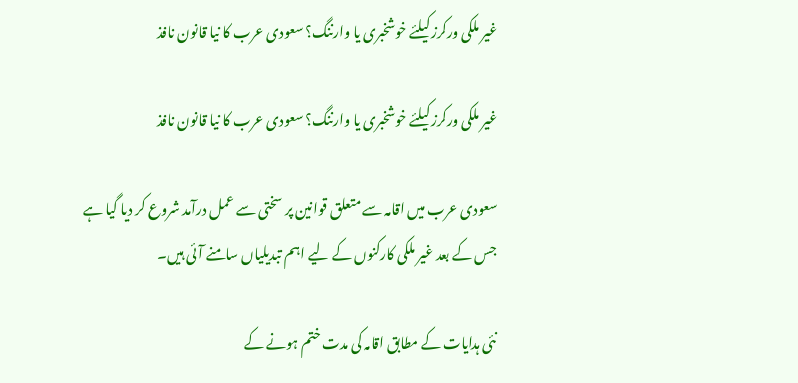غیر ملکی ورکرز کیلئے خوشخبری یا وارننگ؟ سعودی عرب کا نیا قانون نافذ

غیر ملکی ورکرز کیلئے خوشخبری یا وارننگ؟ سعودی عرب کا نیا قانون نافذ

سعودی عرب میں اقامہ سے متعلق قوانین پر سختی سے عمل درآمد شروع کر دیا گیا ہے جس کے بعد غیر ملکی کارکنوں کے لیے اہم تبدیلیاں سامنے آئی ہیں۔

نئی ہدایات کے مطابق اقامہ کی مدت ختم ہونے کے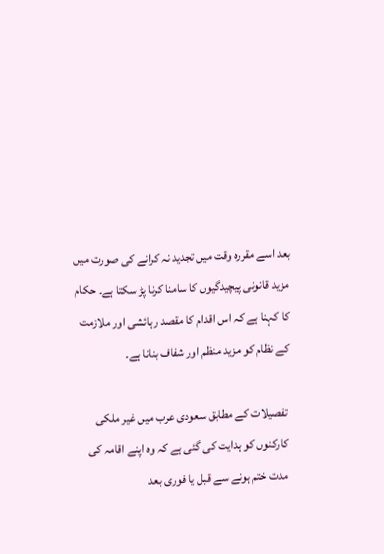بعد اسے مقررہ وقت میں تجدید نہ کرانے کی صورت میں مزید قانونی پیچیدگیوں کا سامنا کرنا پڑ سکتا ہے۔ حکام کا کہنا ہے کہ اس اقدام کا مقصد رہائشی اور ملازمت کے نظام کو مزید منظم اور شفاف بنانا ہے۔

تفصیلات کے مطابق سعودی عرب میں غیر ملکی کارکنوں کو ہدایت کی گئی ہے کہ وہ اپنے اقامہ کی مدت ختم ہونے سے قبل یا فوری بعد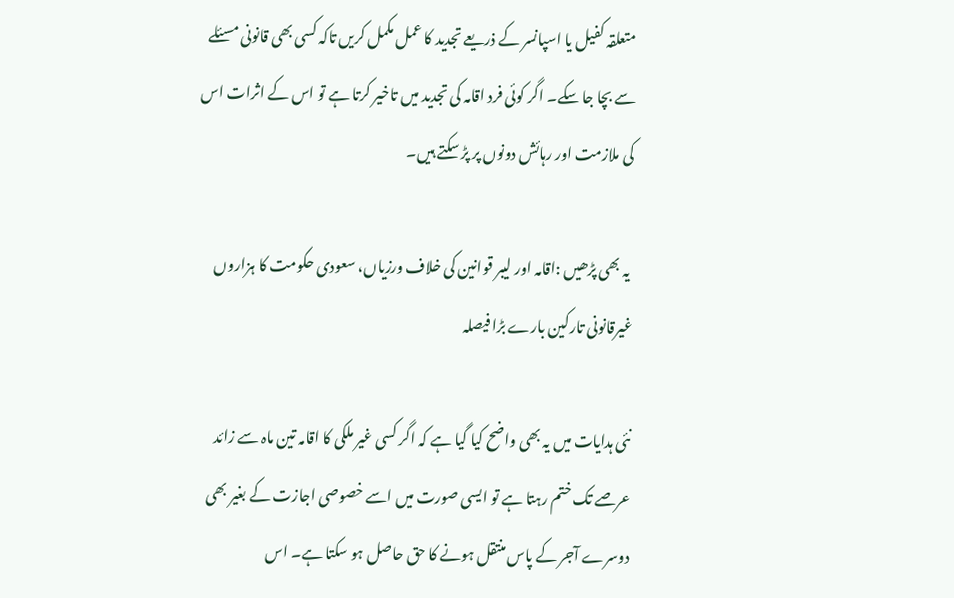متعلقہ کفیل یا اسپانسر کے ذریعے تجدید کا عمل مکمل کریں تاکہ کسی بھی قانونی مسئلے سے بچا جا سکے۔ اگر کوئی فرد اقامہ کی تجدید میں تاخیر کرتا ہے تو اس کے اثرات اس کی ملازمت اور رہائش دونوں پر پڑ سکتے ہیں۔

 یہ بھی پڑھیں :اقامہ اور لیبر قوانین کی خلاف ورزیاں، سعودی حکومت کا ہزاروں غیرقانونی تارکین بارے بڑا فیصلہ

نئی ہدایات میں یہ بھی واضح کیا گیا ہے کہ اگر کسی غیر ملکی کا اقامہ تین ماہ سے زائد عرصے تک ختم رہتا ہے تو ایسی صورت میں اسے خصوصی اجازت کے بغیر بھی دوسرے آجر کے پاس منتقل ہونے کا حق حاصل ہو سکتا ہے۔ اس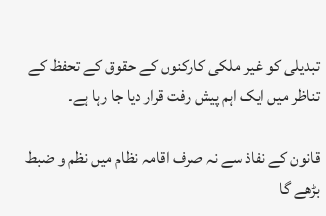تبدیلی کو غیر ملکی کارکنوں کے حقوق کے تحفظ کے تناظر میں ایک اہم پیش رفت قرار دیا جا رہا ہے۔

قانون کے نفاذ سے نہ صرف اقامہ نظام میں نظم و ضبط بڑھے گا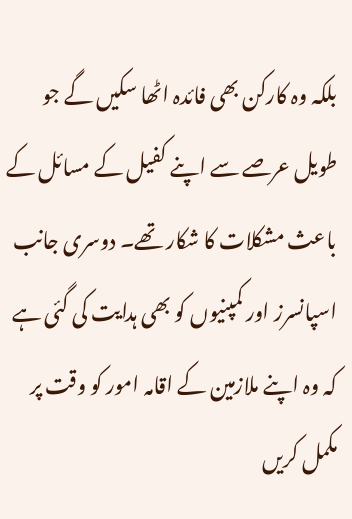بلکہ وہ کارکن بھی فائدہ اٹھا سکیں گے جو طویل عرصے سے اپنے کفیل کے مسائل کے باعث مشکلات کا شکار تھے۔ دوسری جانب اسپانسرز اور کمپنیوں کو بھی ہدایت کی گئی ہے کہ وہ اپنے ملازمین کے اقامہ امور کو وقت پر مکمل کریں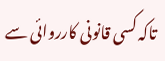تاکہ کسی قانونی کارروائی سے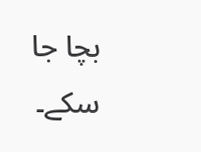بچا جا سکے۔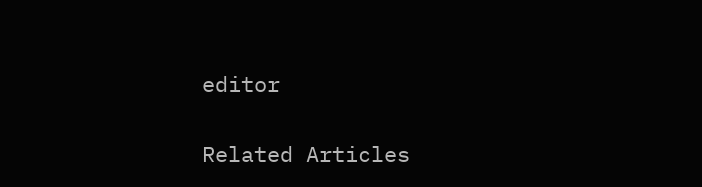editor

Related Articles